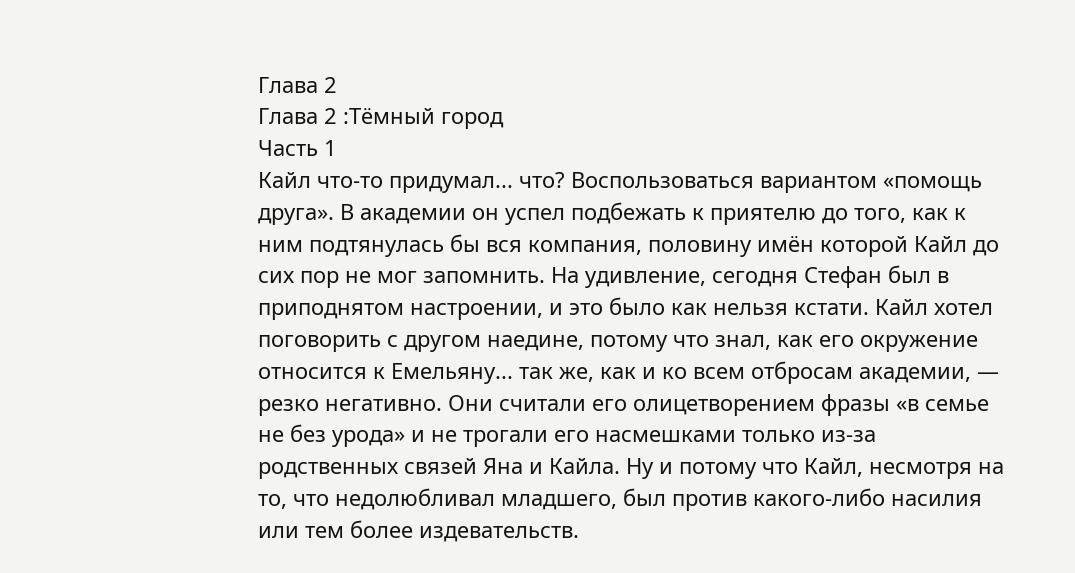Глава 2
Глава 2 :Тёмный город
Часть 1
Кайл что-то придумал... что? Воспользоваться вариантом «помощь друга». В академии он успел подбежать к приятелю до того, как к ним подтянулась бы вся компания, половину имён которой Кайл до сих пор не мог запомнить. На удивление, сегодня Стефан был в приподнятом настроении, и это было как нельзя кстати. Кайл хотел поговорить с другом наедине, потому что знал, как его окружение относится к Емельяну... так же, как и ко всем отбросам академии, — резко негативно. Они считали его олицетворением фразы «в семье не без урода» и не трогали его насмешками только из-за родственных связей Яна и Кайла. Ну и потому что Кайл, несмотря на то, что недолюбливал младшего, был против какого-либо насилия или тем более издевательств.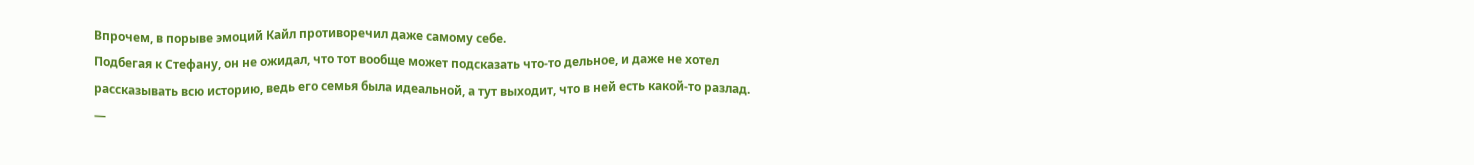Впрочем, в порыве эмоций Кайл противоречил даже самому себе.
Подбегая к Стефану, он не ожидал, что тот вообще может подсказать что-то дельное, и даже не хотел рассказывать всю историю, ведь его семья была идеальной, а тут выходит, что в ней есть какой-то разлад.
—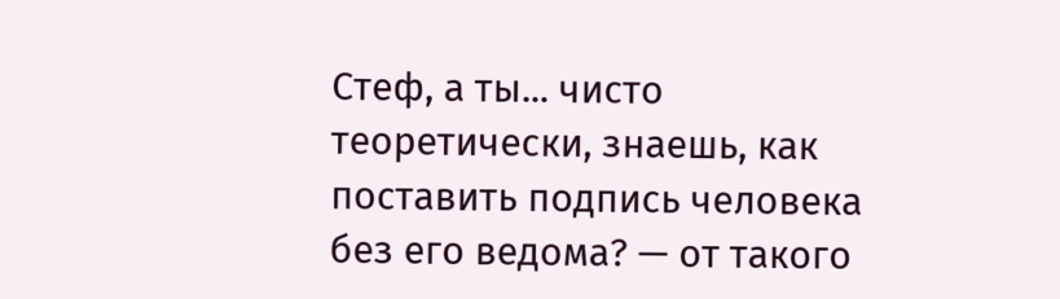Стеф, а ты... чисто теоретически, знаешь, как поставить подпись человека без его ведома? — от такого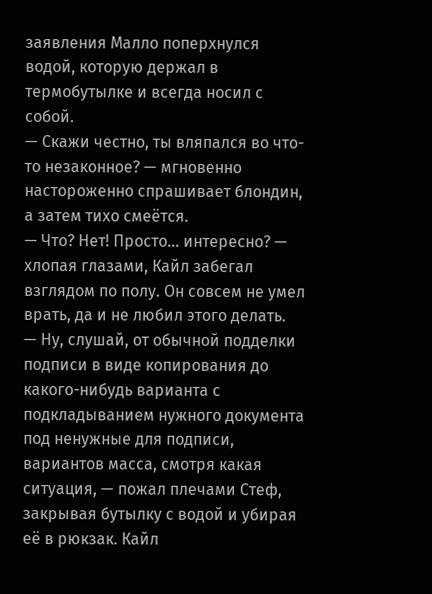заявления Малло поперхнулся водой, которую держал в термобутылке и всегда носил с собой.
— Скажи честно, ты вляпался во что-то незаконное? — мгновенно настороженно спрашивает блондин, а затем тихо смеётся.
— Что? Нет! Просто... интересно? — хлопая глазами, Кайл забегал взглядом по полу. Он совсем не умел врать, да и не любил этого делать.
— Ну, слушай, от обычной подделки подписи в виде копирования до какого-нибудь варианта с подкладыванием нужного документа под ненужные для подписи, вариантов масса, смотря какая ситуация, — пожал плечами Стеф, закрывая бутылку с водой и убирая её в рюкзак. Кайл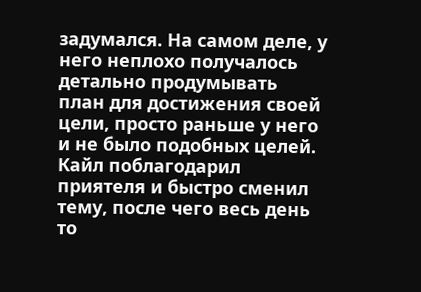задумался. На самом деле, у него неплохо получалось детально продумывать план для достижения своей цели, просто раньше у него и не было подобных целей. Кайл поблагодарил приятеля и быстро сменил тему, после чего весь день то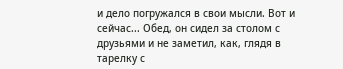и дело погружался в свои мысли. Вот и сейчас... Обед, он сидел за столом с друзьями и не заметил, как, глядя в тарелку с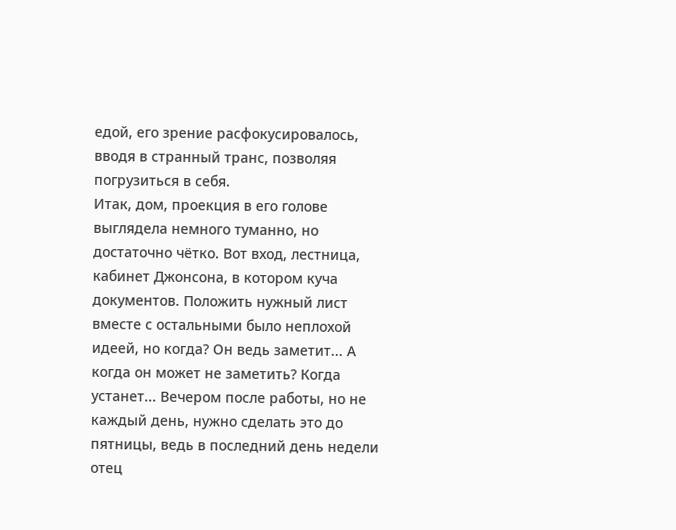едой, его зрение расфокусировалось, вводя в странный транс, позволяя погрузиться в себя.
Итак, дом, проекция в его голове выглядела немного туманно, но достаточно чётко. Вот вход, лестница, кабинет Джонсона, в котором куча документов. Положить нужный лист вместе с остальными было неплохой идеей, но когда? Он ведь заметит... А когда он может не заметить? Когда устанет... Вечером после работы, но не каждый день, нужно сделать это до пятницы, ведь в последний день недели отец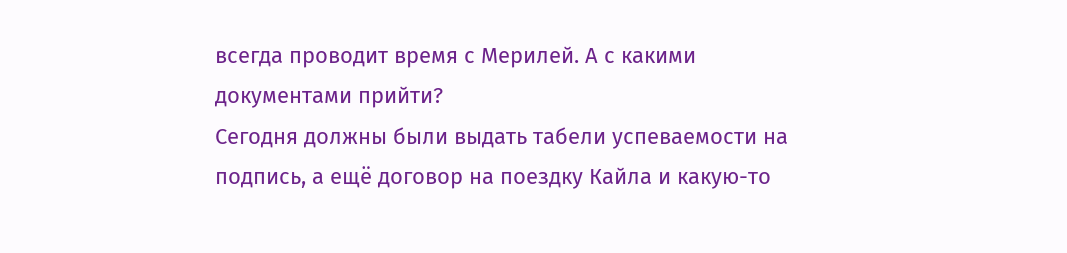всегда проводит время с Мерилей. А с какими документами прийти?
Сегодня должны были выдать табели успеваемости на подпись, а ещё договор на поездку Кайла и какую-то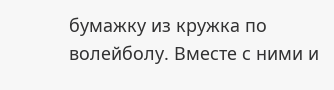бумажку из кружка по волейболу. Вместе с ними и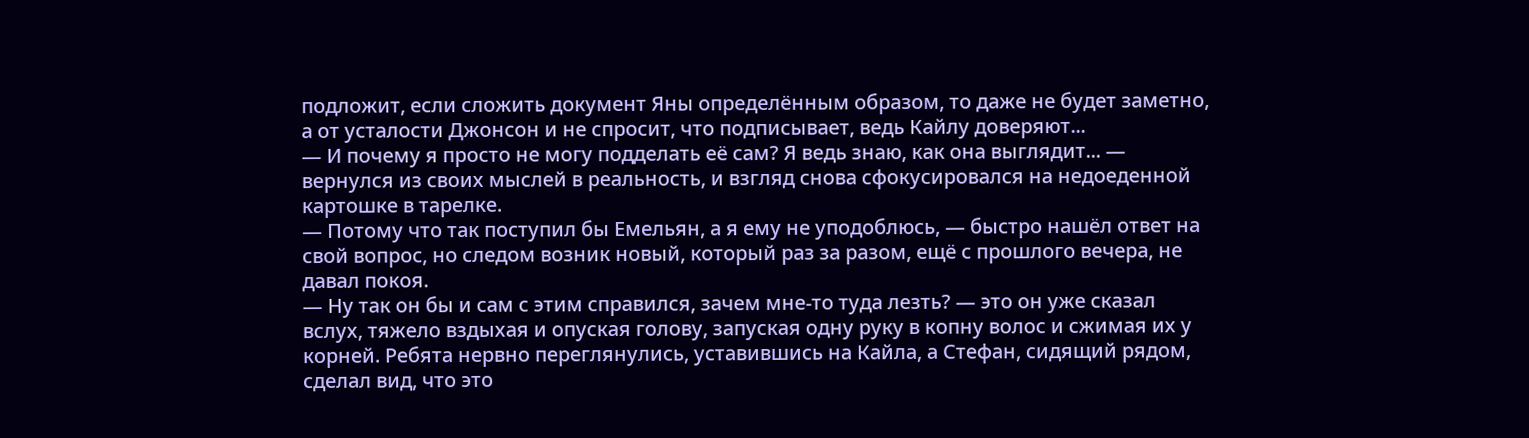подложит, если сложить документ Яны определённым образом, то даже не будет заметно, а от усталости Джонсон и не спросит, что подписывает, ведь Кайлу доверяют...
— И почему я просто не могу подделать её сам? Я ведь знаю, как она выглядит... — вернулся из своих мыслей в реальность, и взгляд снова сфокусировался на недоеденной картошке в тарелке.
— Потому что так поступил бы Емельян, а я ему не уподоблюсь, — быстро нашёл ответ на свой вопрос, но следом возник новый, который раз за разом, ещё с прошлого вечера, не давал покоя.
— Ну так он бы и сам с этим справился, зачем мне-то туда лезть? — это он уже сказал вслух, тяжело вздыхая и опуская голову, запуская одну руку в копну волос и сжимая их у корней. Ребята нервно переглянулись, уставившись на Кайла, а Стефан, сидящий рядом, сделал вид, что это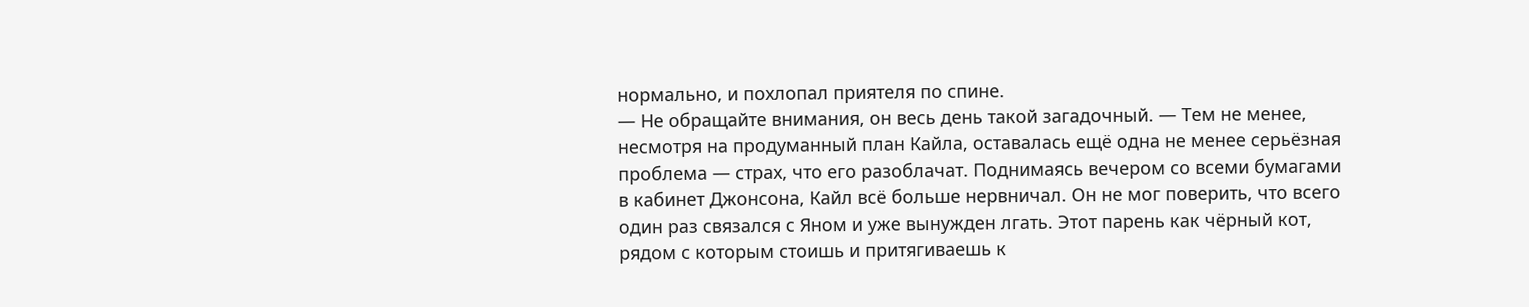нормально, и похлопал приятеля по спине.
— Не обращайте внимания, он весь день такой загадочный. — Тем не менее, несмотря на продуманный план Кайла, оставалась ещё одна не менее серьёзная проблема — страх, что его разоблачат. Поднимаясь вечером со всеми бумагами в кабинет Джонсона, Кайл всё больше нервничал. Он не мог поверить, что всего один раз связался с Яном и уже вынужден лгать. Этот парень как чёрный кот, рядом с которым стоишь и притягиваешь к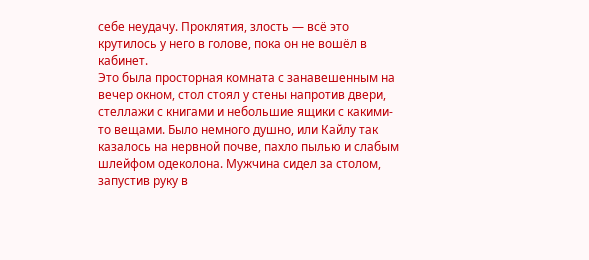себе неудачу. Проклятия, злость — всё это крутилось у него в голове, пока он не вошёл в кабинет.
Это была просторная комната с занавешенным на вечер окном, стол стоял у стены напротив двери, стеллажи с книгами и небольшие ящики с какими-то вещами. Было немного душно, или Кайлу так казалось на нервной почве, пахло пылью и слабым шлейфом одеколона. Мужчина сидел за столом, запустив руку в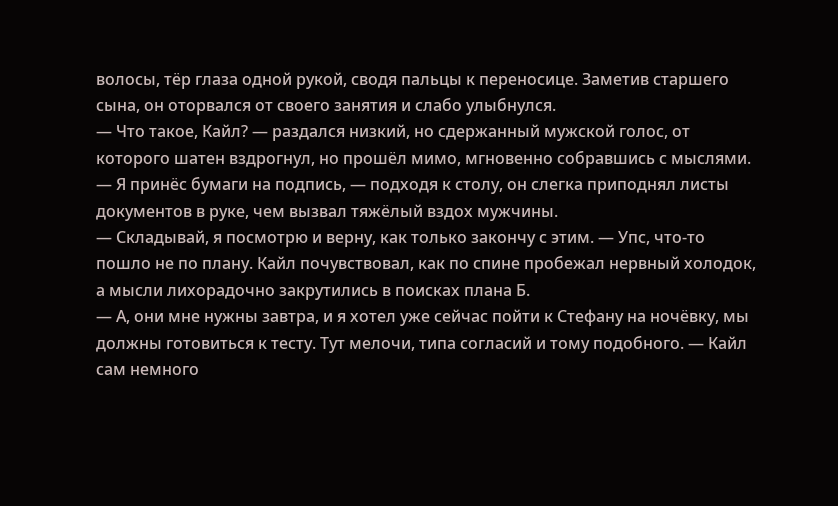волосы, тёр глаза одной рукой, сводя пальцы к переносице. Заметив старшего сына, он оторвался от своего занятия и слабо улыбнулся.
— Что такое, Кайл? — раздался низкий, но сдержанный мужской голос, от которого шатен вздрогнул, но прошёл мимо, мгновенно собравшись с мыслями.
— Я принёс бумаги на подпись, — подходя к столу, он слегка приподнял листы документов в руке, чем вызвал тяжёлый вздох мужчины.
— Складывай, я посмотрю и верну, как только закончу с этим. — Упс, что-то пошло не по плану. Кайл почувствовал, как по спине пробежал нервный холодок, а мысли лихорадочно закрутились в поисках плана Б.
— А, они мне нужны завтра, и я хотел уже сейчас пойти к Стефану на ночёвку, мы должны готовиться к тесту. Тут мелочи, типа согласий и тому подобного. — Кайл сам немного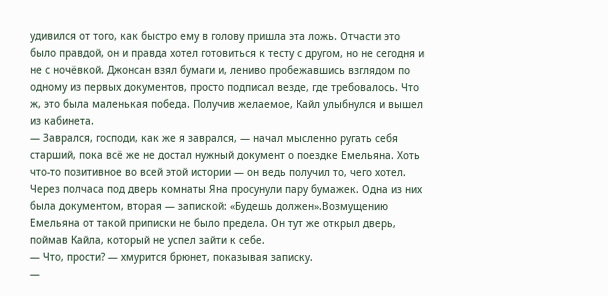удивился от того, как быстро ему в голову пришла эта ложь. Отчасти это было правдой, он и правда хотел готовиться к тесту с другом, но не сегодня и не с ночёвкой. Джонсан взял бумаги и, лениво пробежавшись взглядом по одному из первых документов, просто подписал везде, где требовалось. Что ж, это была маленькая победа. Получив желаемое, Кайл улыбнулся и вышел из кабинета.
— Заврался, господи, как же я заврался, — начал мысленно ругать себя старший, пока всё же не достал нужный документ о поездке Емельяна. Хоть что-то позитивное во всей этой истории — он ведь получил то, чего хотел. Через полчаса под дверь комнаты Яна просунули пару бумажек. Одна из них была документом, вторая — запиской: «Будешь должен».Возмущению Емельяна от такой приписки не было предела. Он тут же открыл дверь, поймав Кайла, который не успел зайти к себе.
— Что, прости? — хмурится брюнет, показывая записку.
—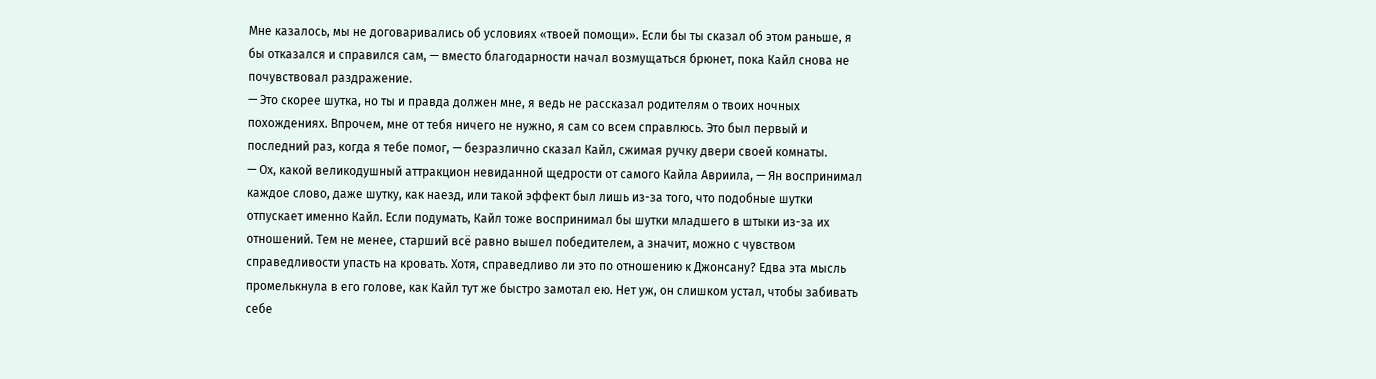Мне казалось, мы не договаривались об условиях «твоей помощи». Если бы ты сказал об этом раньше, я бы отказался и справился сам, — вместо благодарности начал возмущаться брюнет, пока Кайл снова не почувствовал раздражение.
— Это скорее шутка, но ты и правда должен мне, я ведь не рассказал родителям о твоих ночных похождениях. Впрочем, мне от тебя ничего не нужно, я сам со всем справлюсь. Это был первый и последний раз, когда я тебе помог, — безразлично сказал Кайл, сжимая ручку двери своей комнаты.
— Ох, какой великодушный аттракцион невиданной щедрости от самого Кайла Авриила, — Ян воспринимал каждое слово, даже шутку, как наезд, или такой эффект был лишь из-за того, что подобные шутки отпускает именно Кайл. Если подумать, Кайл тоже воспринимал бы шутки младшего в штыки из-за их отношений. Тем не менее, старший всё равно вышел победителем, а значит, можно с чувством справедливости упасть на кровать. Хотя, справедливо ли это по отношению к Джонсану? Едва эта мысль промелькнула в его голове, как Кайл тут же быстро замотал ею. Нет уж, он слишком устал, чтобы забивать себе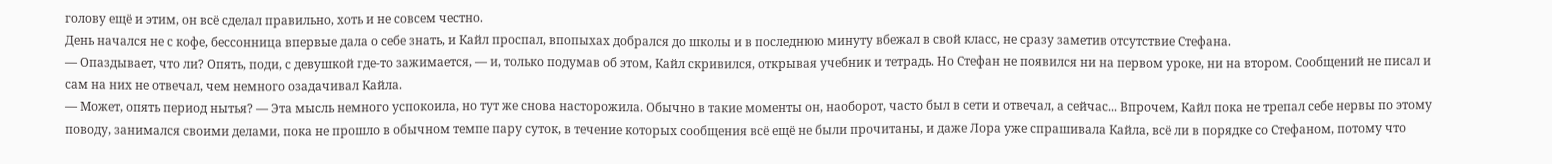голову ещё и этим, он всё сделал правильно, хоть и не совсем честно.
День начался не с кофе, бессонница впервые дала о себе знать, и Кайл проспал, впопыхах добрался до школы и в последнюю минуту вбежал в свой класс, не сразу заметив отсутствие Стефана.
— Опаздывает, что ли? Опять, поди, с девушкой где-то зажимается, — и, только подумав об этом, Кайл скривился, открывая учебник и тетрадь. Но Стефан не появился ни на первом уроке, ни на втором. Сообщений не писал и сам на них не отвечал, чем немного озадачивал Кайла.
— Может, опять период нытья? — Эта мысль немного успокоила, но тут же снова насторожила. Обычно в такие моменты он, наоборот, часто был в сети и отвечал, а сейчас... Впрочем, Кайл пока не трепал себе нервы по этому поводу, занимался своими делами, пока не прошло в обычном темпе пару суток, в течение которых сообщения всё ещё не были прочитаны, и даже Лора уже спрашивала Кайла, всё ли в порядке со Стефаном, потому что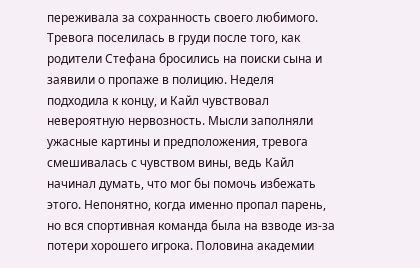переживала за сохранность своего любимого.
Тревога поселилась в груди после того, как родители Стефана бросились на поиски сына и заявили о пропаже в полицию. Неделя подходила к концу, и Кайл чувствовал невероятную нервозность. Мысли заполняли ужасные картины и предположения, тревога смешивалась с чувством вины, ведь Кайл начинал думать, что мог бы помочь избежать этого. Непонятно, когда именно пропал парень, но вся спортивная команда была на взводе из-за потери хорошего игрока. Половина академии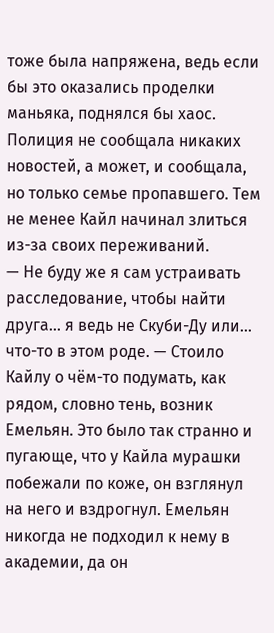тоже была напряжена, ведь если бы это оказались проделки маньяка, поднялся бы хаос. Полиция не сообщала никаких новостей, а может, и сообщала, но только семье пропавшего. Тем не менее Кайл начинал злиться из-за своих переживаний.
— Не буду же я сам устраивать расследование, чтобы найти друга... я ведь не Скуби-Ду или... что-то в этом роде. — Стоило Кайлу о чём-то подумать, как рядом, словно тень, возник Емельян. Это было так странно и пугающе, что у Кайла мурашки побежали по коже, он взглянул на него и вздрогнул. Емельян никогда не подходил к нему в академии, да он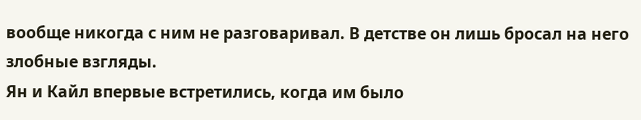вообще никогда с ним не разговаривал. В детстве он лишь бросал на него злобные взгляды.
Ян и Кайл впервые встретились, когда им было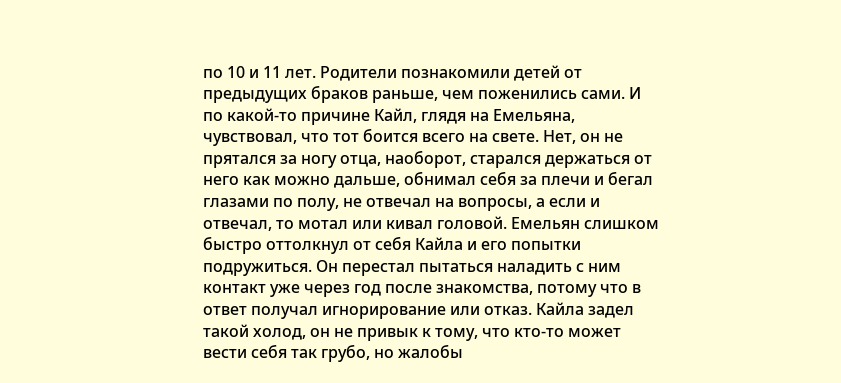по 10 и 11 лет. Родители познакомили детей от предыдущих браков раньше, чем поженились сами. И по какой-то причине Кайл, глядя на Емельяна, чувствовал, что тот боится всего на свете. Нет, он не прятался за ногу отца, наоборот, старался держаться от него как можно дальше, обнимал себя за плечи и бегал глазами по полу, не отвечал на вопросы, а если и отвечал, то мотал или кивал головой. Емельян слишком быстро оттолкнул от себя Кайла и его попытки подружиться. Он перестал пытаться наладить с ним контакт уже через год после знакомства, потому что в ответ получал игнорирование или отказ. Кайла задел такой холод, он не привык к тому, что кто-то может вести себя так грубо, но жалобы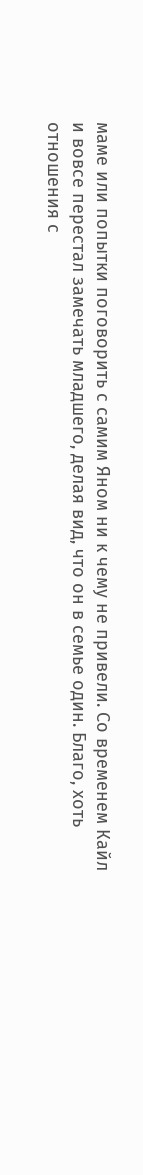маме или попытки поговорить с самим Яном ни к чему не привели. Со временем Кайл и вовсе перестал замечать младшего, делая вид, что он в семье один. Благо, хоть отношения с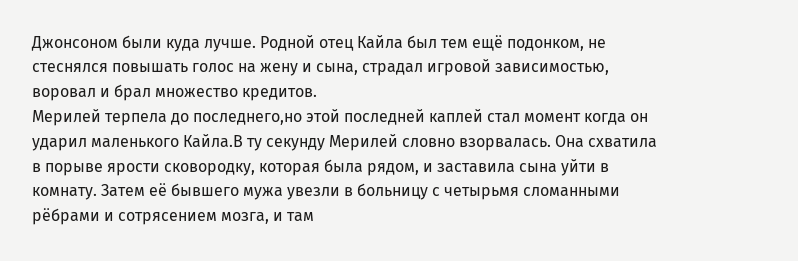Джонсоном были куда лучше. Родной отец Кайла был тем ещё подонком, не стеснялся повышать голос на жену и сына, страдал игровой зависимостью, воровал и брал множество кредитов.
Мерилей терпела до последнего,но этой последней каплей стал момент когда он ударил маленького Кайла.В ту секунду Мерилей словно взорвалась. Она схватила в порыве ярости сковородку, которая была рядом, и заставила сына уйти в комнату. Затем её бывшего мужа увезли в больницу с четырьмя сломанными рёбрами и сотрясением мозга, и там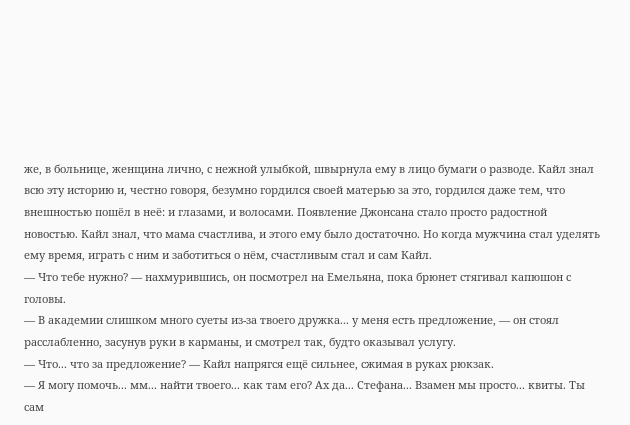же, в больнице, женщина лично, с нежной улыбкой, швырнула ему в лицо бумаги о разводе. Кайл знал всю эту историю и, честно говоря, безумно гордился своей матерью за это, гордился даже тем, что внешностью пошёл в неё: и глазами, и волосами. Появление Джонсана стало просто радостной новостью. Кайл знал, что мама счастлива, и этого ему было достаточно. Но когда мужчина стал уделять ему время, играть с ним и заботиться о нём, счастливым стал и сам Кайл.
— Что тебе нужно? — нахмурившись, он посмотрел на Емельяна, пока брюнет стягивал капюшон с головы.
— В академии слишком много суеты из-за твоего дружка... у меня есть предложение, — он стоял расслабленно, засунув руки в карманы, и смотрел так, будто оказывал услугу.
— Что... что за предложение? — Кайл напрягся ещё сильнее, сжимая в руках рюкзак.
— Я могу помочь... мм... найти твоего... как там его? Ах да... Стефана... Взамен мы просто... квиты. Ты сам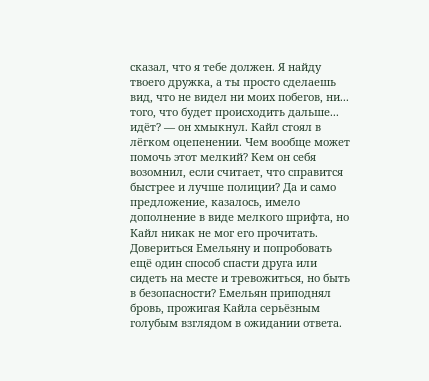сказал, что я тебе должен. Я найду твоего дружка, а ты просто сделаешь вид, что не видел ни моих побегов, ни... того, что будет происходить дальше... идёт? — он хмыкнул. Кайл стоял в лёгком оцепенении. Чем вообще может помочь этот мелкий? Кем он себя возомнил, если считает, что справится быстрее и лучше полиции? Да и само предложение, казалось, имело дополнение в виде мелкого шрифта, но Кайл никак не мог его прочитать. Довериться Емельяну и попробовать ещё один способ спасти друга или сидеть на месте и тревожиться, но быть в безопасности? Емельян приподнял бровь, прожигая Кайла серьёзным голубым взглядом в ожидании ответа.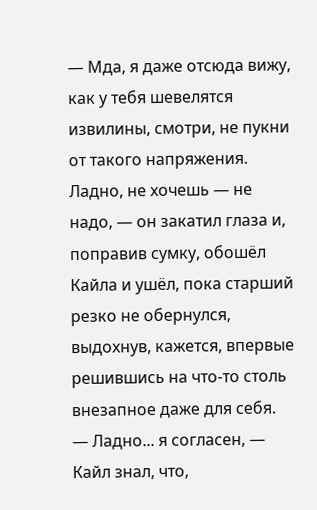— Мда, я даже отсюда вижу, как у тебя шевелятся извилины, смотри, не пукни от такого напряжения. Ладно, не хочешь — не надо, — он закатил глаза и, поправив сумку, обошёл Кайла и ушёл, пока старший резко не обернулся, выдохнув, кажется, впервые решившись на что-то столь внезапное даже для себя.
— Ладно... я согласен, — Кайл знал, что,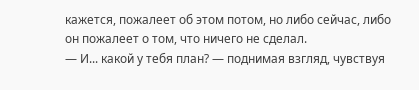кажется, пожалеет об этом потом, но либо сейчас, либо он пожалеет о том, что ничего не сделал.
— И... какой у тебя план? — поднимая взгляд, чувствуя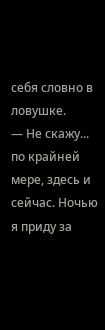себя словно в ловушке.
— Не скажу... по крайней мере, здесь и сейчас. Ночью я приду за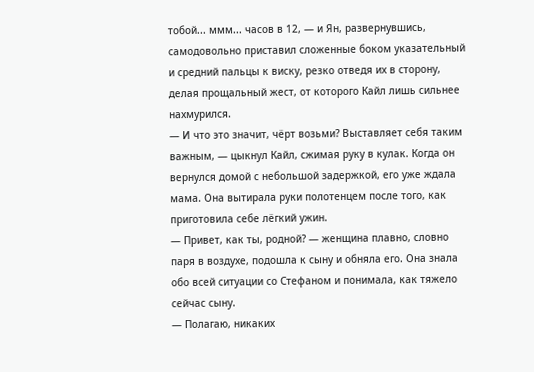тобой... ммм... часов в 12, — и Ян, развернувшись, самодовольно приставил сложенные боком указательный и средний пальцы к виску, резко отведя их в сторону, делая прощальный жест, от которого Кайл лишь сильнее нахмурился.
— И что это значит, чёрт возьми? Выставляет себя таким важным, — цыкнул Кайл, сжимая руку в кулак. Когда он вернулся домой с небольшой задержкой, его уже ждала мама. Она вытирала руки полотенцем после того, как приготовила себе лёгкий ужин.
— Привет, как ты, родной? — женщина плавно, словно паря в воздухе, подошла к сыну и обняла его. Она знала обо всей ситуации со Стефаном и понимала, как тяжело сейчас сыну.
— Полагаю, никаких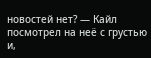новостей нет? — Кайл посмотрел на неё с грустью и,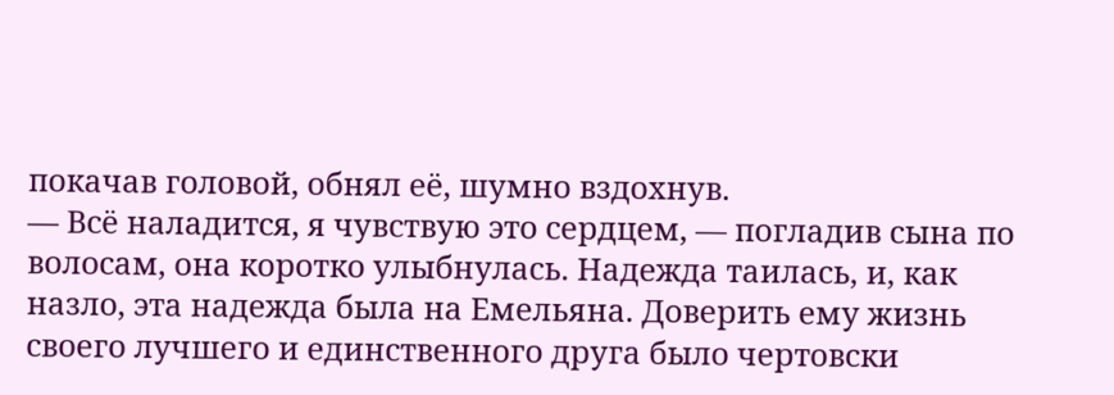покачав головой, обнял её, шумно вздохнув.
— Всё наладится, я чувствую это сердцем, — погладив сына по волосам, она коротко улыбнулась. Надежда таилась, и, как назло, эта надежда была на Емельяна. Доверить ему жизнь своего лучшего и единственного друга было чертовски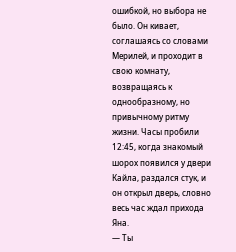ошибкой, но выбора не было. Он кивает, соглашаясь со словами Мерилей, и проходит в свою комнату, возвращаясь к однообразному, но привычному ритму жизни. Часы пробили 12:45, когда знакомый шорох появился у двери Кайла, раздался стук, и он открыл дверь, словно весь час ждал прихода Яна.
— Ты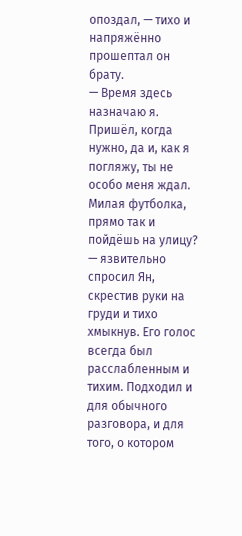опоздал, — тихо и напряжённо прошептал он брату.
— Время здесь назначаю я. Пришёл, когда нужно, да и, как я погляжу, ты не особо меня ждал. Милая футболка, прямо так и пойдёшь на улицу? — язвительно спросил Ян, скрестив руки на груди и тихо хмыкнув. Его голос всегда был расслабленным и тихим. Подходил и для обычного разговора, и для того, о котором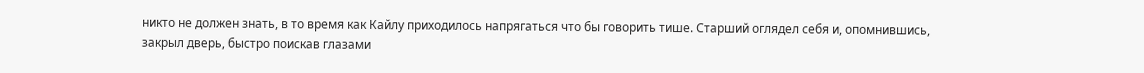никто не должен знать, в то время как Кайлу приходилось напрягаться что бы говорить тише. Старший оглядел себя и, опомнившись, закрыл дверь, быстро поискав глазами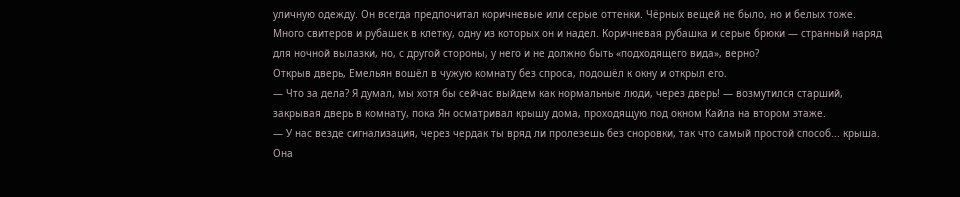уличную одежду. Он всегда предпочитал коричневые или серые оттенки. Чёрных вещей не было, но и белых тоже. Много свитеров и рубашек в клетку, одну из которых он и надел. Коричневая рубашка и серые брюки — странный наряд для ночной вылазки, но, с другой стороны, у него и не должно быть «подходящего вида», верно?
Открыв дверь, Емельян вошёл в чужую комнату без спроса, подошёл к окну и открыл его.
— Что за дела? Я думал, мы хотя бы сейчас выйдем как нормальные люди, через дверь! — возмутился старший, закрывая дверь в комнату, пока Ян осматривал крышу дома, проходящую под окном Кайла на втором этаже.
— У нас везде сигнализация, через чердак ты вряд ли пролезешь без сноровки, так что самый простой способ... крыша. Она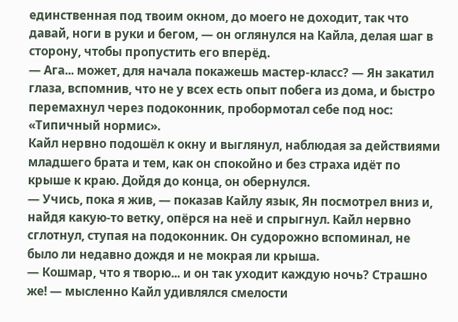единственная под твоим окном, до моего не доходит, так что давай, ноги в руки и бегом, — он оглянулся на Кайла, делая шаг в сторону, чтобы пропустить его вперёд.
— Ага... может, для начала покажешь мастер-класс? — Ян закатил глаза, вспомнив, что не у всех есть опыт побега из дома, и быстро перемахнул через подоконник, пробормотал себе под нос: «Типичный нормис».
Кайл нервно подошёл к окну и выглянул, наблюдая за действиями младшего брата и тем, как он спокойно и без страха идёт по крыше к краю. Дойдя до конца, он обернулся.
— Учись, пока я жив, — показав Кайлу язык, Ян посмотрел вниз и, найдя какую-то ветку, опёрся на неё и спрыгнул. Кайл нервно сглотнул, ступая на подоконник. Он судорожно вспоминал, не было ли недавно дождя и не мокрая ли крыша.
— Кошмар, что я творю... и он так уходит каждую ночь? Страшно же! — мысленно Кайл удивлялся смелости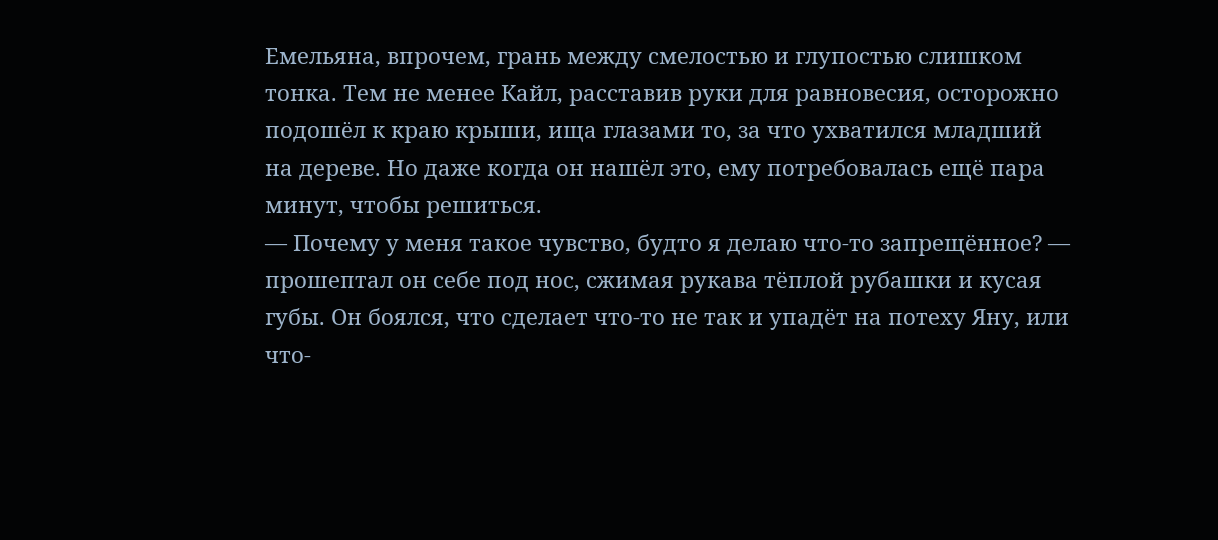Емельяна, впрочем, грань между смелостью и глупостью слишком тонка. Тем не менее Кайл, расставив руки для равновесия, осторожно подошёл к краю крыши, ища глазами то, за что ухватился младший на дереве. Но даже когда он нашёл это, ему потребовалась ещё пара минут, чтобы решиться.
— Почему у меня такое чувство, будто я делаю что-то запрещённое? — прошептал он себе под нос, сжимая рукава тёплой рубашки и кусая губы. Он боялся, что сделает что-то не так и упадёт на потеху Яну, или что-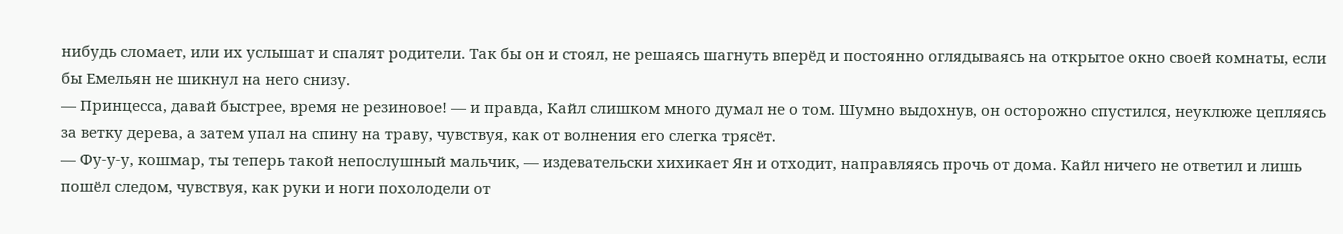нибудь сломает, или их услышат и спалят родители. Так бы он и стоял, не решаясь шагнуть вперёд и постоянно оглядываясь на открытое окно своей комнаты, если бы Емельян не шикнул на него снизу.
— Принцесса, давай быстрее, время не резиновое! — и правда, Кайл слишком много думал не о том. Шумно выдохнув, он осторожно спустился, неуклюже цепляясь за ветку дерева, а затем упал на спину на траву, чувствуя, как от волнения его слегка трясёт.
— Фу-у-у, кошмар, ты теперь такой непослушный мальчик, — издевательски хихикает Ян и отходит, направляясь прочь от дома. Кайл ничего не ответил и лишь пошёл следом, чувствуя, как руки и ноги похолодели от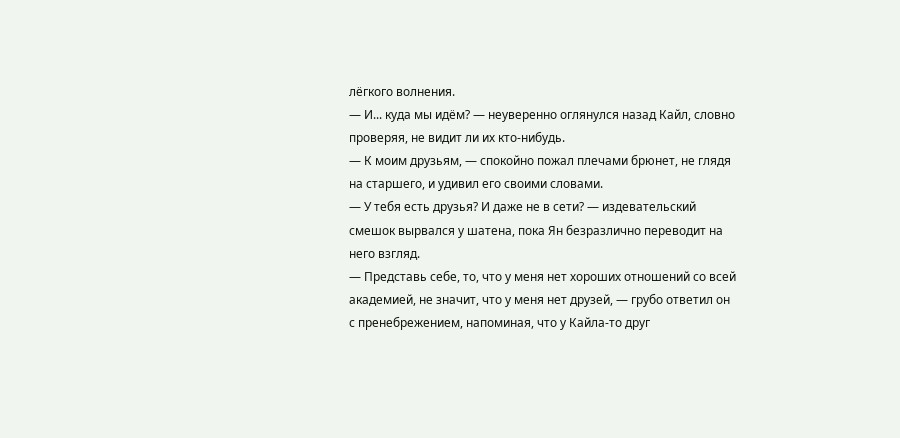лёгкого волнения.
— И... куда мы идём? — неуверенно оглянулся назад Кайл, словно проверяя, не видит ли их кто-нибудь.
— К моим друзьям, — спокойно пожал плечами брюнет, не глядя на старшего, и удивил его своими словами.
— У тебя есть друзья? И даже не в сети? — издевательский смешок вырвался у шатена, пока Ян безразлично переводит на него взгляд.
— Представь себе, то, что у меня нет хороших отношений со всей академией, не значит, что у меня нет друзей, — грубо ответил он с пренебрежением, напоминая, что у Кайла-то друг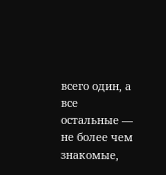всего один, а все остальные — не более чем знакомые,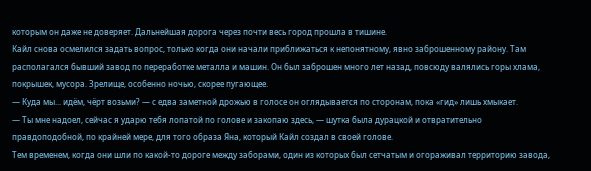которым он даже не доверяет. Дальнейшая дорога через почти весь город прошла в тишине.
Кайл снова осмелился задать вопрос, только когда они начали приближаться к непонятному, явно заброшенному району. Там располагался бывший завод по переработке металла и машин. Он был заброшен много лет назад, повсюду валялись горы хлама, покрышек, мусора. Зрелище, особенно ночью, скорее пугающее.
— Куда мы... идём, чёрт возьми? — с едва заметной дрожью в голосе он оглядывается по сторонам, пока «гид» лишь хмыкает.
— Ты мне надоел, сейчас я ударю тебя лопатой по голове и закопаю здесь, — шутка была дурацкой и отвратительно правдоподобной, по крайней мере, для того образа Яна, который Кайл создал в своей голове.
Тем временем, когда они шли по какой-то дороге между заборами, один из которых был сетчатым и огораживал территорию завода,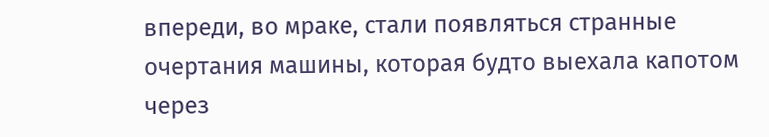впереди, во мраке, стали появляться странные очертания машины, которая будто выехала капотом через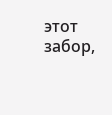этот забор,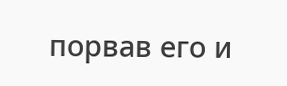порвав его и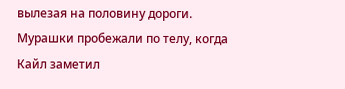вылезая на половину дороги. Мурашки пробежали по телу, когда Кайл заметил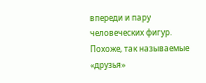впереди и пару человеческих фигур. Похоже, так называемые «друзья»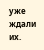уже ждали их.